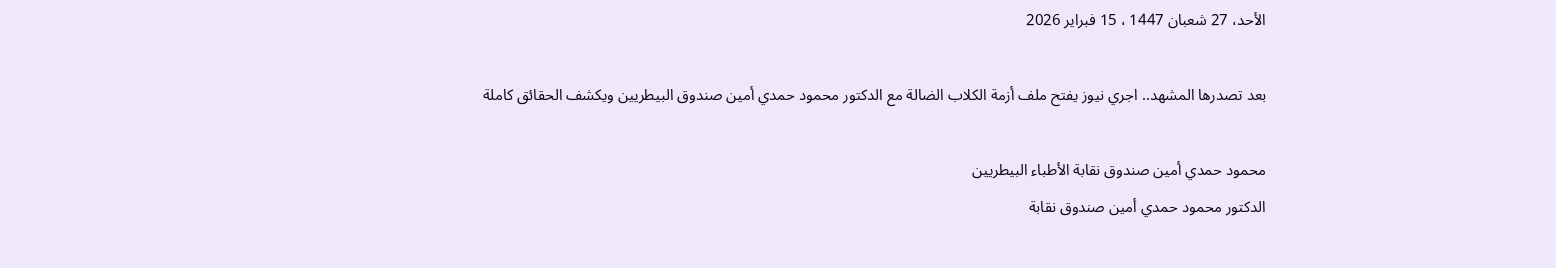الأحد، 27 شعبان 1447 ، 15 فبراير 2026

بعد تصدرها المشهد.. اجري نيوز يفتح ملف أزمة الكلاب الضالة مع الدكتور محمود حمدي أمين صندوق البيطريين ويكشف الحقائق كاملة

محمود حمدي أمين صندوق نقابة الأطباء البيطريين
الدكتور محمود حمدي أمين صندوق نقابة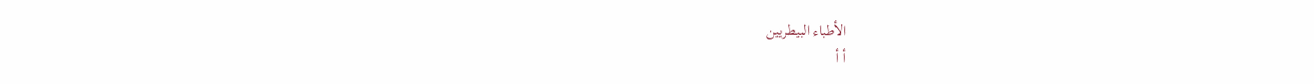الأطباء البيطريين
أ أ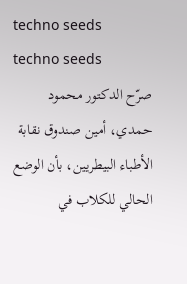techno seeds
techno seeds
صرّح الدكتور محمود حمدي، أمين صندوق نقابة الأطباء البيطريين، بأن الوضع الحالي للكلاب في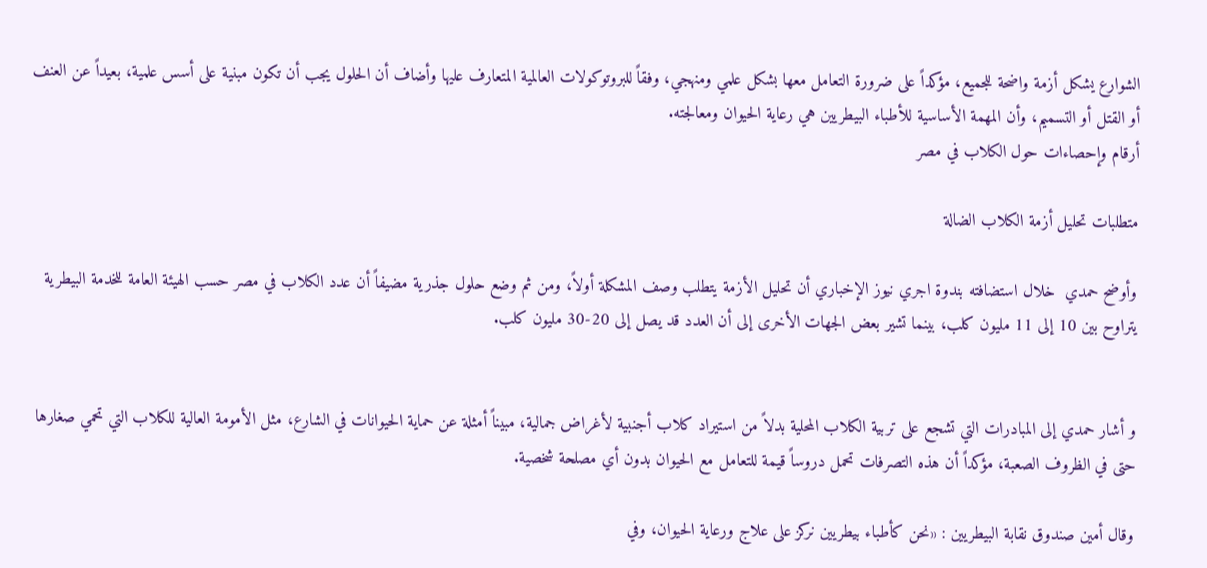الشوارع يشكل أزمة واضحة للجميع، مؤكداً على ضرورة التعامل معها بشكل علمي ومنهجي، وفقاً للبروتوكولات العالمية المتعارف عليها وأضاف أن الحلول يجب أن تكون مبنية على أسس علمية، بعيداً عن العنف أو القتل أو التسميم، وأن المهمة الأساسية للأطباء البيطريين هي رعاية الحيوان ومعالجته.
أرقام وإحصاءات حول الكلاب في مصر

متطلبات تحليل أزمة الكلاب الضالة

وأوضح حمدي  خلال استضافته بندوة اجري نيوز الإخباري أن تحليل الأزمة يتطلب وصف المشكلة أولاً، ومن ثم وضع حلول جذرية مضيفاً أن عدد الكلاب في مصر حسب الهيئة العامة للخدمة البيطرية يتراوح بين 10 إلى 11 مليون كلب، بينما تشير بعض الجهات الأخرى إلى أن العدد قد يصل إلى 20-30 مليون كلب.


و أشار حمدي إلى المبادرات التي تشجع على تربية الكلاب المحلية بدلاً من استيراد كلاب أجنبية لأغراض جمالية، مبيناً أمثلة عن حماية الحيوانات في الشارع، مثل الأمومة العالية للكلاب التي تحمي صغارها حتى في الظروف الصعبة، مؤكداً أن هذه التصرفات تحمل دروساً قيمة للتعامل مع الحيوان بدون أي مصلحة شخصية.

وقال أمين صندوق نقابة البيطريين : «نحن كأطباء بيطريين نركز على علاج ورعاية الحيوان، وفي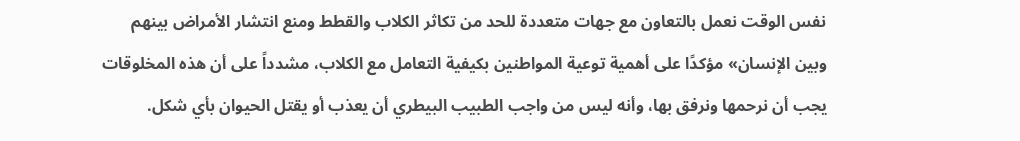نفس الوقت نعمل بالتعاون مع جهات متعددة للحد من تكاثر الكلاب والقطط ومنع انتشار الأمراض بينهم وبين الإنسان» مؤكدًا على أهمية توعية المواطنين بكيفية التعامل مع الكلاب، مشدداً على أن هذه المخلوقات يجب أن نرحمها ونرفق بها، وأنه ليس من واجب الطبيب البيطري أن يعذب أو يقتل الحيوان بأي شكل.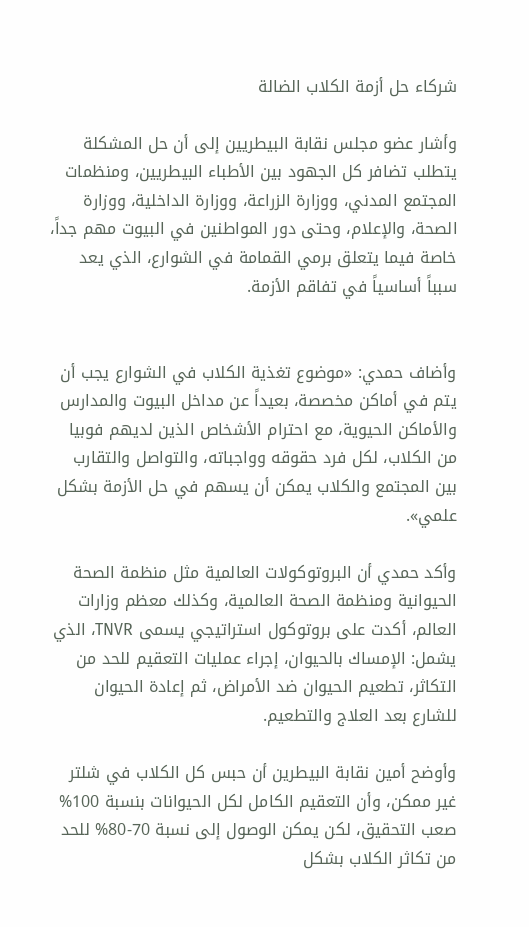شركاء حل أزمة الكلاب الضالة

وأشار عضو مجلس نقابة البيطريين إلى أن حل المشكلة يتطلب تضافر كل الجهود بين الأطباء البيطريين، ومنظمات المجتمع المدني، ووزارة الزراعة، ووزارة الداخلية، ووزارة الصحة، والإعلام، وحتى دور المواطنين في البيوت مهم جداً، خاصة فيما يتعلق برمي القمامة في الشوارع، الذي يعد سبباً أساسياً في تفاقم الأزمة.


وأضاف حمدي: «موضوع تغذية الكلاب في الشوارع يجب أن يتم في أماكن مخصصة، بعيداً عن مداخل البيوت والمدارس والأماكن الحيوية، مع احترام الأشخاص الذين لديهم فوبيا من الكلاب، لكل فرد حقوقه وواجباته، والتواصل والتقارب بين المجتمع والكلاب يمكن أن يسهم في حل الأزمة بشكل علمي».

وأكد حمدي أن البروتوكولات العالمية مثل منظمة الصحة الحيوانية ومنظمة الصحة العالمية، وكذلك معظم وزارات العالم، أكدت على بروتوكول استراتيجي يسمى TNVR، الذي يشمل: الإمساك بالحيوان، إجراء عمليات التعقيم للحد من التكاثر، تطعيم الحيوان ضد الأمراض، ثم إعادة الحيوان للشارع بعد العلاج والتطعيم.

وأوضح أمين نقابة البيطرين أن حبس كل الكلاب في شلتر غير ممكن، وأن التعقيم الكامل لكل الحيوانات بنسبة 100% صعب التحقيق، لكن يمكن الوصول إلى نسبة 70-80% للحد من تكاثر الكلاب بشكل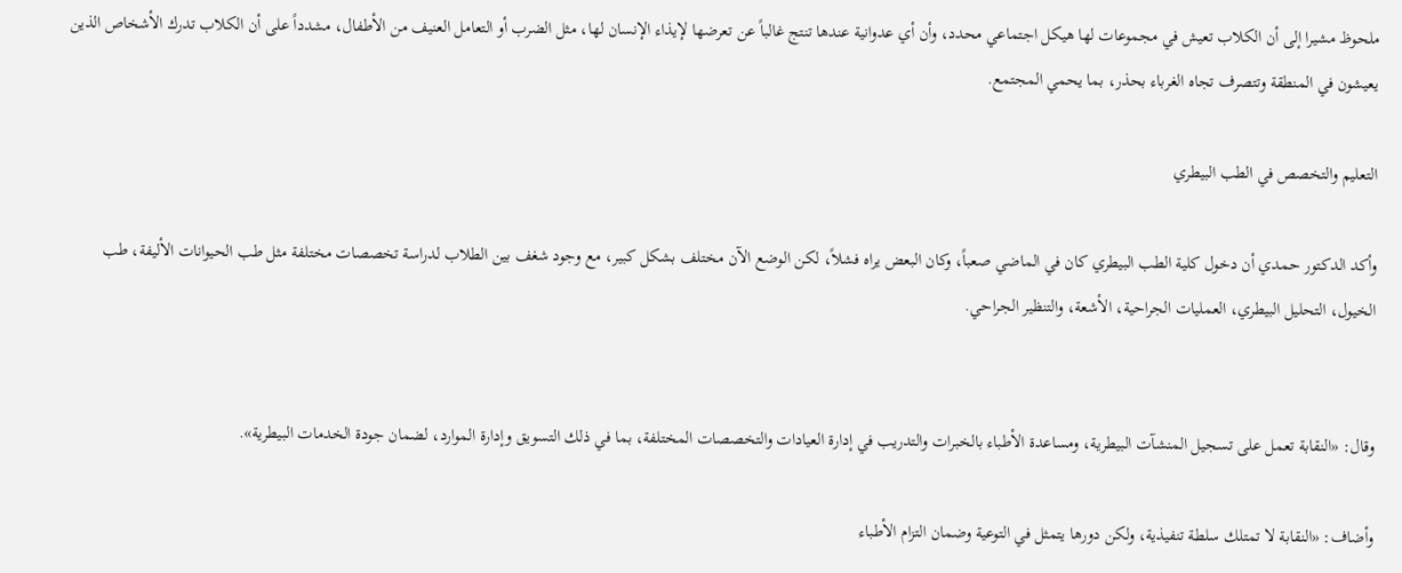ملحوظ مشيرا إلى أن الكلاب تعيش في مجموعات لها هيكل اجتماعي محدد، وأن أي عدوانية عندها تنتج غالباً عن تعرضها لإيذاء الإنسان لها، مثل الضرب أو التعامل العنيف من الأطفال، مشدداً على أن الكلاب تدرك الأشخاص الذين يعيشون في المنطقة وتتصرف تجاه الغرباء بحذر، بما يحمي المجتمع.

التعليم والتخصص في الطب البيطري

وأكد الدكتور حمدي أن دخول كلية الطب البيطري كان في الماضي صعباً، وكان البعض يراه فشلاً، لكن الوضع الآن مختلف بشكل كبير، مع وجود شغف بين الطلاب لدراسة تخصصات مختلفة مثل طب الحيوانات الأليفة، طب الخيول، التحليل البيطري، العمليات الجراحية، الأشعة، والتنظير الجراحي.


وقال: «النقابة تعمل على تسجيل المنشآت البيطرية، ومساعدة الأطباء بالخبرات والتدريب في إدارة العيادات والتخصصات المختلفة، بما في ذلك التسويق وإدارة الموارد، لضمان جودة الخدمات البيطرية».

وأضاف: «النقابة لا تمتلك سلطة تنفيذية، ولكن دورها يتمثل في التوعية وضمان التزام الأطباء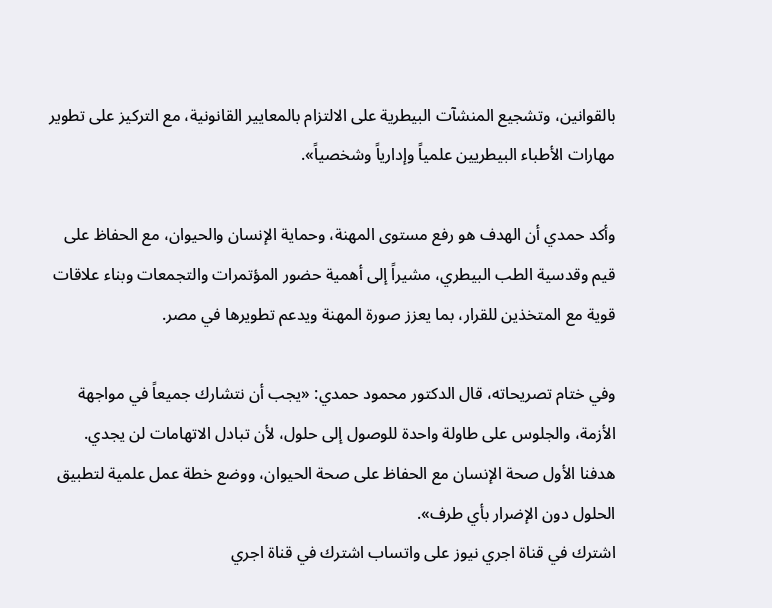بالقوانين، وتشجيع المنشآت البيطرية على الالتزام بالمعايير القانونية، مع التركيز على تطوير مهارات الأطباء البيطريين علمياً وإدارياً وشخصياً».

وأكد حمدي أن الهدف هو رفع مستوى المهنة، وحماية الإنسان والحيوان، مع الحفاظ على قيم وقدسية الطب البيطري، مشيراً إلى أهمية حضور المؤتمرات والتجمعات وبناء علاقات قوية مع المتخذين للقرار، بما يعزز صورة المهنة ويدعم تطويرها في مصر.

وفي ختام تصريحاته، قال الدكتور محمود حمدي: «يجب أن نتشارك جميعاً في مواجهة الأزمة، والجلوس على طاولة واحدة للوصول إلى حلول، لأن تبادل الاتهامات لن يجدي. هدفنا الأول صحة الإنسان مع الحفاظ على صحة الحيوان، ووضع خطة عمل علمية لتطبيق الحلول دون الإضرار بأي طرف».
اشترك في قناة اجري نيوز على واتساب اشترك في قناة اجري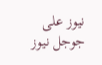نيوز على جوجل نيوز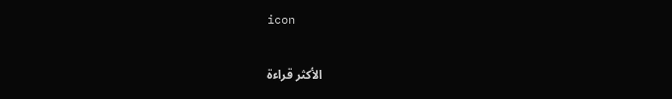icon

الأكثر قراءة